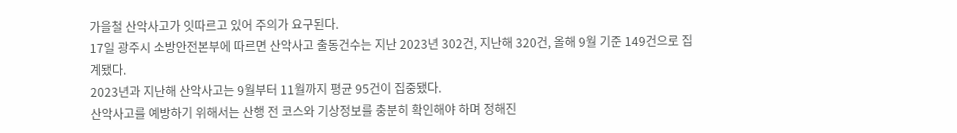가을철 산악사고가 잇따르고 있어 주의가 요구된다.
17일 광주시 소방안전본부에 따르면 산악사고 출동건수는 지난 2023년 302건, 지난해 320건, 올해 9월 기준 149건으로 집계됐다.
2023년과 지난해 산악사고는 9월부터 11월까지 평균 95건이 집중됐다.
산악사고를 예방하기 위해서는 산행 전 코스와 기상정보를 충분히 확인해야 하며 정해진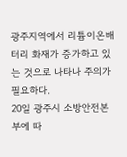광주지역에서 리튬이온배터리 화재가 증가하고 있는 것으로 나타나 주의가 필요하다.
20일 광주시 소방안전본부에 따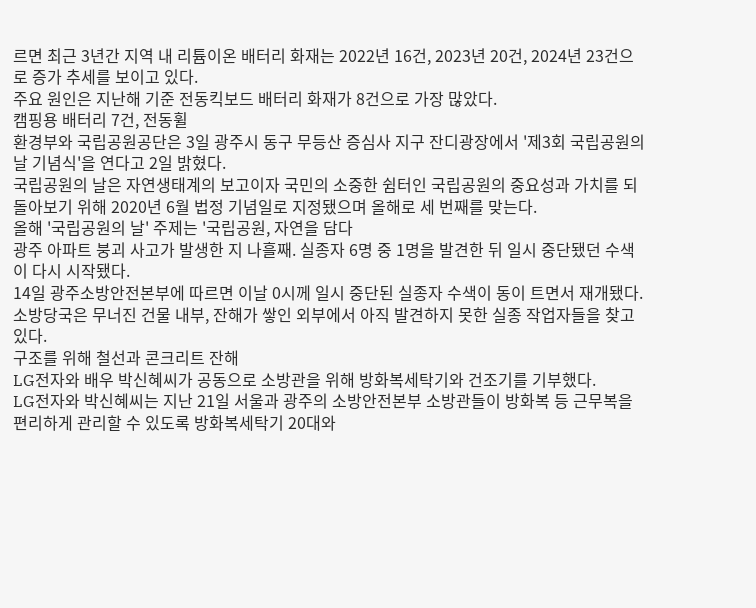르면 최근 3년간 지역 내 리튬이온 배터리 화재는 2022년 16건, 2023년 20건, 2024년 23건으로 증가 추세를 보이고 있다.
주요 원인은 지난해 기준 전동킥보드 배터리 화재가 8건으로 가장 많았다.
캠핑용 배터리 7건, 전동휠
환경부와 국립공원공단은 3일 광주시 동구 무등산 증심사 지구 잔디광장에서 '제3회 국립공원의 날 기념식'을 연다고 2일 밝혔다.
국립공원의 날은 자연생태계의 보고이자 국민의 소중한 쉼터인 국립공원의 중요성과 가치를 되돌아보기 위해 2020년 6월 법정 기념일로 지정됐으며 올해로 세 번째를 맞는다.
올해 '국립공원의 날' 주제는 '국립공원, 자연을 담다
광주 아파트 붕괴 사고가 발생한 지 나흘째. 실종자 6명 중 1명을 발견한 뒤 일시 중단됐던 수색이 다시 시작됐다.
14일 광주소방안전본부에 따르면 이날 0시께 일시 중단된 실종자 수색이 동이 트면서 재개됐다.
소방당국은 무너진 건물 내부, 잔해가 쌓인 외부에서 아직 발견하지 못한 실종 작업자들을 찾고 있다.
구조를 위해 철선과 콘크리트 잔해
LG전자와 배우 박신혜씨가 공동으로 소방관을 위해 방화복세탁기와 건조기를 기부했다.
LG전자와 박신혜씨는 지난 21일 서울과 광주의 소방안전본부 소방관들이 방화복 등 근무복을 편리하게 관리할 수 있도록 방화복세탁기 20대와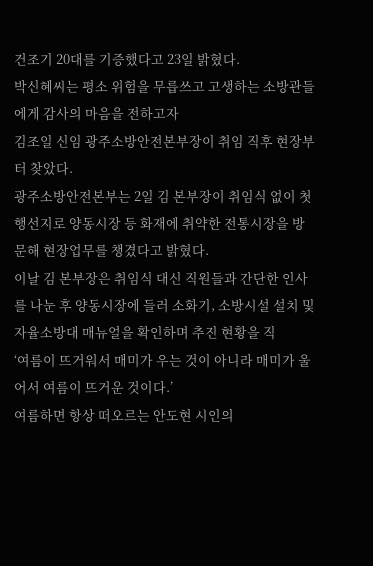건조기 20대를 기증했다고 23일 밝혔다.
박신혜씨는 평소 위험을 무릅쓰고 고생하는 소방관들에게 감사의 마음을 전하고자
김조일 신임 광주소방안전본부장이 취임 직후 현장부터 찾았다.
광주소방안전본부는 2일 김 본부장이 취임식 없이 첫 행선지로 양동시장 등 화재에 취약한 전통시장을 방문해 현장업무를 챙겼다고 밝혔다.
이날 김 본부장은 취임식 대신 직원들과 간단한 인사를 나눈 후 양동시장에 들러 소화기, 소방시설 설치 및 자율소방대 매뉴얼을 확인하며 추진 현황을 직
‘여름이 뜨거워서 매미가 우는 것이 아니라 매미가 울어서 여름이 뜨거운 것이다.’
여름하면 항상 떠오르는 안도현 시인의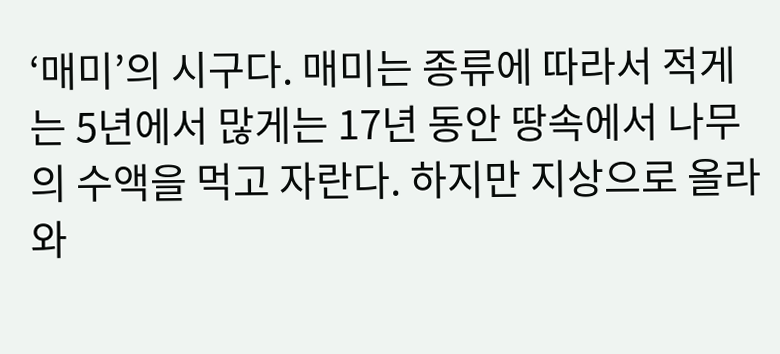‘매미’의 시구다. 매미는 종류에 따라서 적게는 5년에서 많게는 17년 동안 땅속에서 나무의 수액을 먹고 자란다. 하지만 지상으로 올라와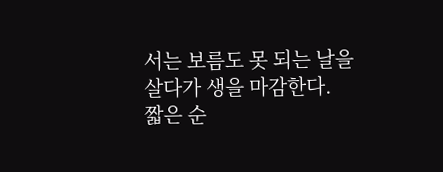서는 보름도 못 되는 날을 살다가 생을 마감한다.
짧은 순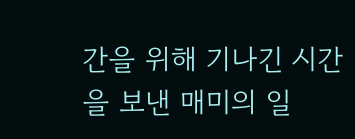간을 위해 기나긴 시간을 보낸 매미의 일